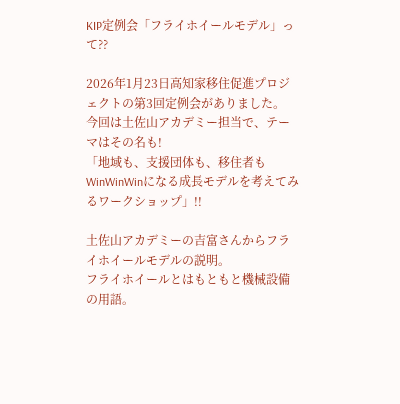KIP定例会「フライホイールモデル」って??

2026年1月23日高知家移住促進プロジェクトの第3回定例会がありました。
今回は土佐山アカデミー担当で、テーマはその名も!
「地域も、支援団体も、移住者もWinWinWinになる成長モデルを考えてみるワークショップ」!!

土佐山アカデミーの吉富さんからフライホイールモデルの説明。
フライホイールとはもともと機械設備の用語。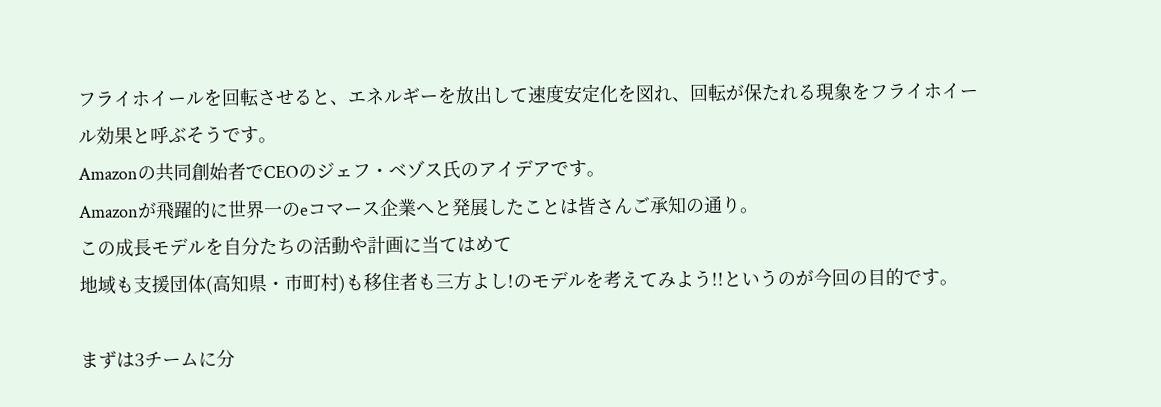フライホイールを回転させると、エネルギーを放出して速度安定化を図れ、回転が保たれる現象をフライホイール効果と呼ぶそうです。
Amazonの共同創始者でCEOのジェフ・ベゾス氏のアイデアです。
Amazonが飛躍的に世界一のeコマース企業へと発展したことは皆さんご承知の通り。
この成長モデルを自分たちの活動や計画に当てはめて
地域も支援団体(高知県・市町村)も移住者も三方よし!のモデルを考えてみよう!!というのが今回の目的です。

まずは3チームに分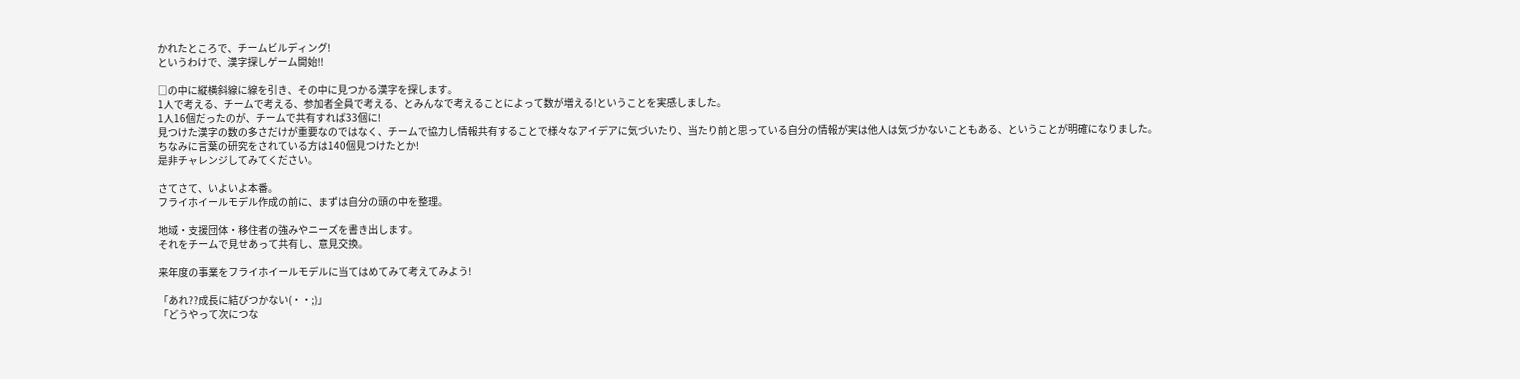かれたところで、チームビルディング!
というわけで、漢字探しゲーム開始!!

□の中に縦横斜線に線を引き、その中に見つかる漢字を探します。
1人で考える、チームで考える、参加者全員で考える、とみんなで考えることによって数が増える!ということを実感しました。
1人16個だったのが、チームで共有すれば33個に!
見つけた漢字の数の多さだけが重要なのではなく、チームで協力し情報共有することで様々なアイデアに気づいたり、当たり前と思っている自分の情報が実は他人は気づかないこともある、ということが明確になりました。
ちなみに言葉の研究をされている方は140個見つけたとか!
是非チャレンジしてみてください。

さてさて、いよいよ本番。
フライホイールモデル作成の前に、まずは自分の頭の中を整理。

地域・支援団体・移住者の強みやニーズを書き出します。
それをチームで見せあって共有し、意見交換。

来年度の事業をフライホイールモデルに当てはめてみて考えてみよう!

「あれ??成長に結びつかない(・・;)」
「どうやって次につな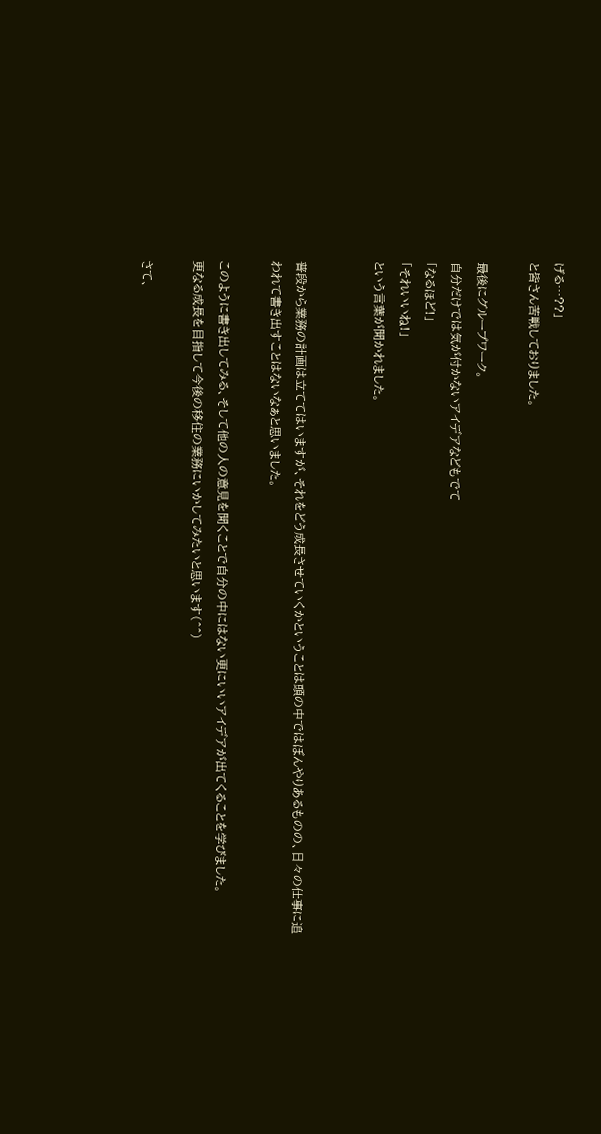げる…??」
と皆さん苦戦しておりました。

最後にグループワーク。
自分だけでは気が付かないアイデアなどもでて
「なるほど!」
「それいいね!」
という言葉が聞かれました。


普段から業務の計画は立ててはいますが、それをどう成長させていくかということは頭の中ではぼんやりあるものの、日々の仕事に追われて書き出すことはないなぁと思いました。

このように書き出してみる、そして他の人の意見を聞くことで自分の中にはない更にいいアイデアが出てくることを学びました。
更なる成長を目指して今後の移住の業務にいかしてみたいと思います(^^)

さて、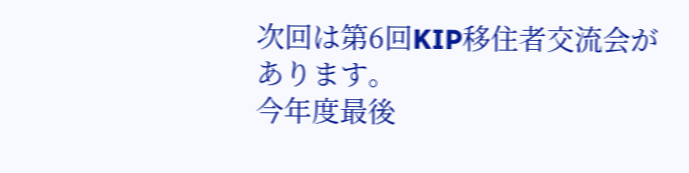次回は第6回KIP移住者交流会があります。
今年度最後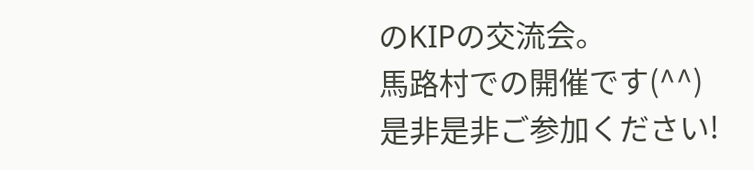のKIPの交流会。
馬路村での開催です(^^)
是非是非ご参加ください!